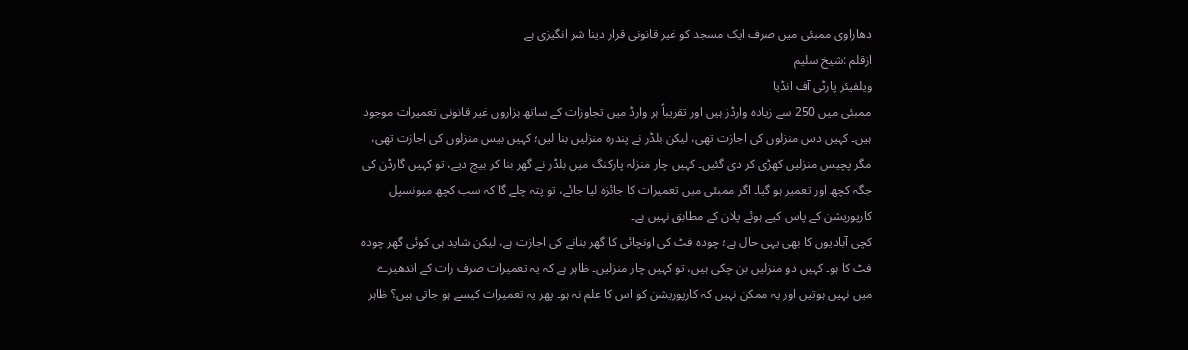دھاراوی ممبئی میں صرف ایک مسجد کو غیر قانونی قرار دینا شر انگیزی ہے
ازقلم :شیخ سلیم
ویلفیئر پارٹی آف انڈیا
ممبئی میں 250 سے زیادہ وارڈز ہیں اور تقریباً ہر وارڈ میں تجاوزات کے ساتھ ہزاروں غیر قانونی تعمیرات موجود ہیں۔ کہیں دس منزلوں کی اجازت تھی، لیکن بلڈر نے پندرہ منزلیں بنا لیں؛ کہیں بیس منزلوں کی اجازت تھی، مگر پچیس منزلیں کھڑی کر دی گئیں۔ کہیں چار منزلہ پارکنگ میں بلڈر نے گھر بنا کر بیچ دیے، تو کہیں گارڈن کی جگہ کچھ اور تعمیر ہو گیا۔ اگر ممبئی میں تعمیرات کا جائزہ لیا جائے، تو پتہ چلے گا کہ سب کچھ میونسپل کارپوریشن کے پاس کیے ہوئے پلان کے مطابق نہیں ہے۔
کچی آبادیوں کا بھی یہی حال ہے؛ چودہ فٹ کی اونچائی کا گھر بنانے کی اجازت ہے، لیکن شاید ہی کوئی گھر چودہ فٹ کا ہو۔ کہیں دو منزلیں بن چکی ہیں، تو کہیں چار منزلیں۔ ظاہر ہے کہ یہ تعمیرات صرف رات کے اندھیرے میں نہیں ہوتیں اور یہ ممکن نہیں کہ کارپوریشن کو اس کا علم نہ ہو۔ پھر یہ تعمیرات کیسے ہو جاتی ہیں؟ ظاہر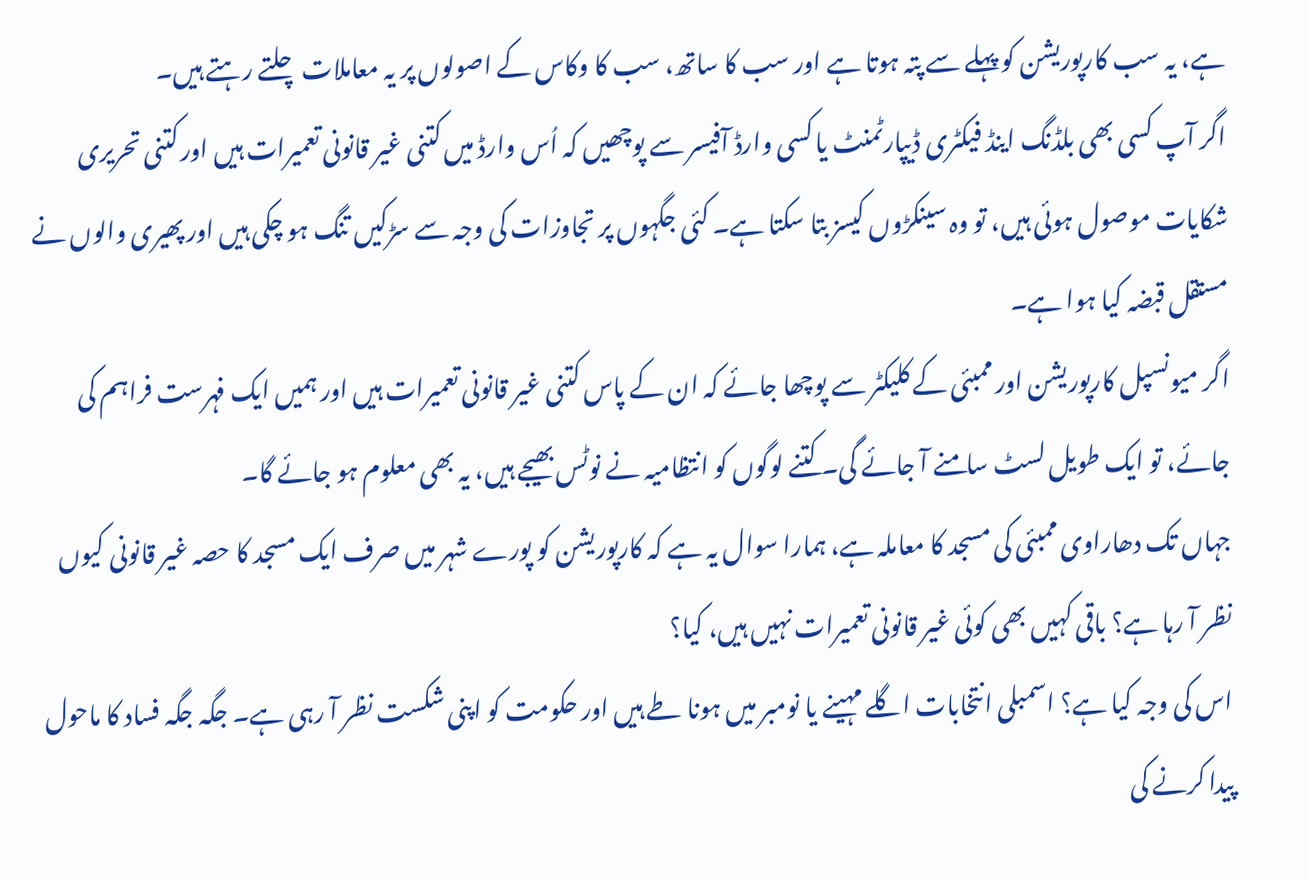ہے، یہ سب کارپوریشن کو پہلے سے پتہ ہوتا ہے اور سب کا ساتھ، سب کا وکاس کے اصولوں پر یہ معاملات چلتے رہتے ہیں۔
اگر آپ کسی بھی بلڈنگ اینڈ فیکٹری ڈیپارٹمنٹ یا کسی وارڈ آفیسر سے پوچھیں کہ اُس وارڈ میں کتنی غیر قانونی تعمیرات ہیں اور کتنی تحریری شکایات موصول ہوئی ہیں، تو وہ سینکڑوں کیسز بتا سکتا ہے۔ کئی جگہوں پر تجاوزات کی وجہ سے سڑکیں تنگ ہو چکی ہیں اور پھیری والوں نے مستقل قبضہ کیا ہوا ہے۔
اگر میونسپل کارپوریشن اور ممبئی کے کلیکٹر سے پوچھا جائے کہ ان کے پاس کتنی غیر قانونی تعمیرات ہیں اور ہمیں ایک فہرست فراہم کی جائے، تو ایک طویل لسٹ سامنے آ جائے گی۔ کتنے لوگوں کو انتظامیہ نے نوٹس بھیجے ہیں، یہ بھی معلوم ہو جائے گا۔
جہاں تک دھاراوی ممبئی کی مسجد کا معاملہ ہے، ہمارا سوال یہ ہے کہ کارپوریشن کو پورے شہر میں صرف ایک مسجد کا حصہ غیر قانونی کیوں نظر آ رہا ہے؟ باقی کہیں بھی کوئی غیر قانونی تعمیرات نہیں ہیں، کیا؟
اس کی وجہ کیا ہے؟ اسمبلی انتخابات اگلے مہینے یا نومبر میں ہونا طے ہیں اور حکومت کو اپنی شکست نظر آ رہی ہے۔ جگہ جگہ فساد کا ماحول پیدا کرنے کی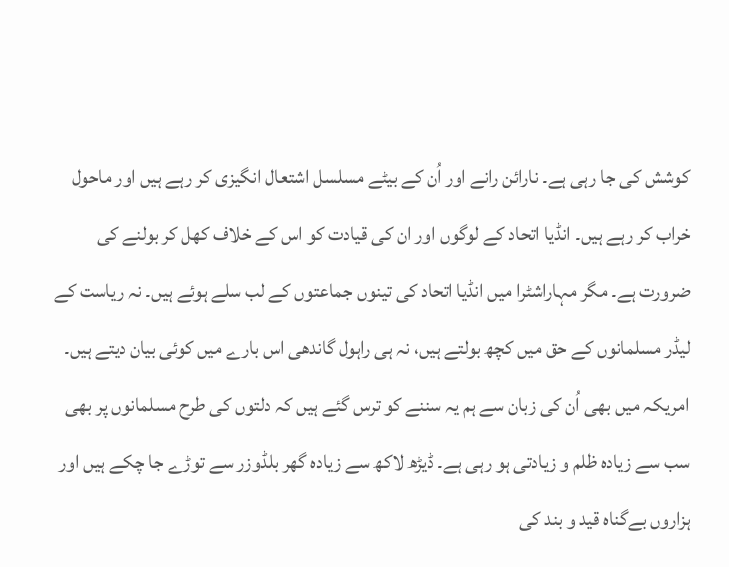کوشش کی جا رہی ہے۔ نارائن رانے اور اُن کے بیٹے مسلسل اشتعال انگیزی کر رہے ہیں اور ماحول خراب کر رہے ہیں۔ انڈیا اتحاد کے لوگوں اور ان کی قیادت کو اس کے خلاف کھل کر بولنے کی ضرورت ہے۔ مگر مہاراشٹرا میں انڈیا اتحاد کی تینوں جماعتوں کے لب سلے ہوئے ہیں۔ نہ ریاست کے لیڈر مسلمانوں کے حق میں کچھ بولتے ہیں، نہ ہی راہول گاندھی اس بارے میں کوئی بیان دیتے ہیں۔
امریکہ میں بھی اُن کی زبان سے ہم یہ سننے کو ترس گئے ہیں کہ دلتوں کی طرح مسلمانوں پر بھی سب سے زیادہ ظلم و زیادتی ہو رہی ہے۔ ڈیڑھ لاکھ سے زیادہ گھر بلڈوزر سے توڑے جا چکے ہیں اور ہزاروں بےگناہ قید و بند کی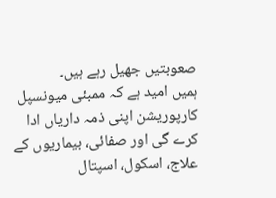صعوبتیں جھیل رہے ہیں۔
ہمیں امید ہے کہ ممبئی میونسپل کارپوریشن اپنی ذمہ داریاں ادا کرے گی اور صفائی، بیماریوں کے علاج، اسکول، اسپتال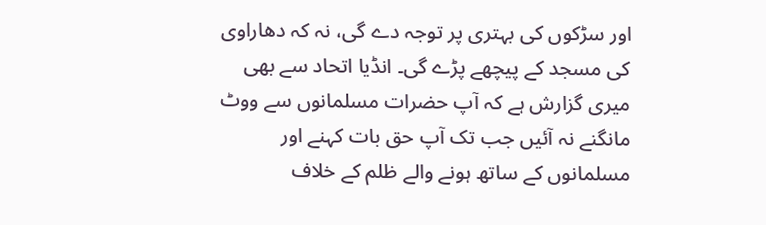اور سڑکوں کی بہتری پر توجہ دے گی، نہ کہ دھاراوی کی مسجد کے پیچھے پڑے گی۔ انڈیا اتحاد سے بھی میری گزارش ہے کہ آپ حضرات مسلمانوں سے ووٹ مانگنے نہ آئیں جب تک آپ حق بات کہنے اور مسلمانوں کے ساتھ ہونے والے ظلم کے خلاف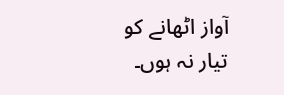آواز اٹھانے کو تیار نہ ہوں۔